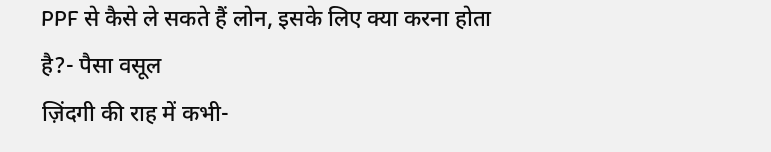PPF से कैसे ले सकते हैं लोन, इसके लिए क्या करना होता है?- पैसा वसूल
ज़िंदगी की राह में कभी-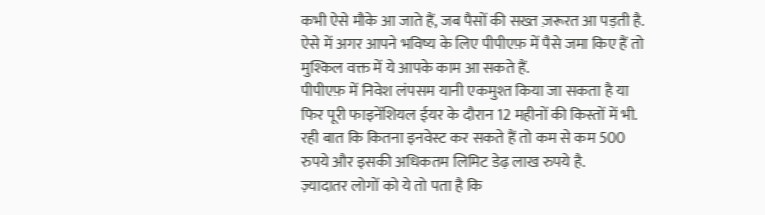कभी ऐसे मौके आ जाते हैं, जब पैसों की सख्त ज़रूरत आ पड़ती है. ऐसे में अगर आपने भविष्य के लिए पीपीएफ़ में पैसे जमा किए हैं तो मुश्किल वक्त में ये आपके काम आ सकते हैं.
पीपीएफ़ में निवेश लंपसम यानी एकमुश्त किया जा सकता है या फिर पूरी फाइनेंशियल ईयर के दौरान 12 महीनों की किस्तों में भी.
रही बात कि कितना इनवेस्ट कर सकते हैं तो कम से कम 500 रुपये और इसकी अधिकतम लिमिट डेढ़ लाख रुपये है.
ज़्यादातर लोगों को ये तो पता है कि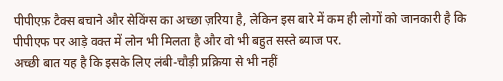पीपीएफ़ टैक्स बचाने और सेविंग्स का अच्छा ज़रिया है, लेकिन इस बारे में कम ही लोगों को जानकारी है कि पीपीएफ पर आड़े वक्त में लोन भी मिलता है और वो भी बहुत सस्ते ब्याज पर.
अच्छी बात यह है कि इसके लिए लंबी-चौड़ी प्रक्रिया से भी नहीं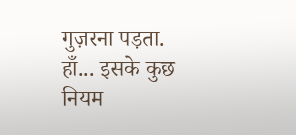गुज़रना पड़ता. हाँ... इसके कुछ नियम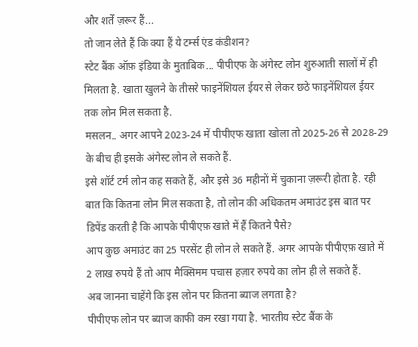और शर्तें ज़रूर हैं...
तो जान लेते हैं कि क्या हैं ये टर्म्स एंड कंडीशन?
स्टेट बैंक ऑफ़ इंडिया के मुताबिक... पीपीएफ के अंगेस्ट लोन शुरुआती सालों में ही मिलता है. खाता खुलने के तीसरे फाइनेंशियल ईयर से लेकर छठे फाइनेंशियल ईयर तक लोन मिल सकता है.
मसलन.. अगर आपने 2023-24 में पीपीएफ खाता खोला तो 2025-26 से 2028-29 के बीच ही इसके अंगेस्ट लोन ले सकते हैं.
इसे शॉर्ट टर्म लोन कह सकते हैं, और इसे 36 महीनों में चुकाना ज़रूरी होता है. रही बात कि कितना लोन मिल सकता है, तो लोन की अधिकतम अमाउंट इस बात पर डिपेंड करती है कि आपके पीपीएफ़ खाते में हैं कितने पैसे?
आप कुछ अमाउंट का 25 परसेंट ही लोन ले सकते हैं. अगर आपके पीपीएफ़ खाते में 2 लाख रुपये हैं तो आप मैक्सिमम पचास हज़ार रुपये का लोन ही ले सकते हैं.
अब जानना चाहेंगे कि इस लोन पर कितना ब्याज लगता है?
पीपीएफ लोन पर ब्याज काफी कम रखा गया है. भारतीय स्टेट बैंक के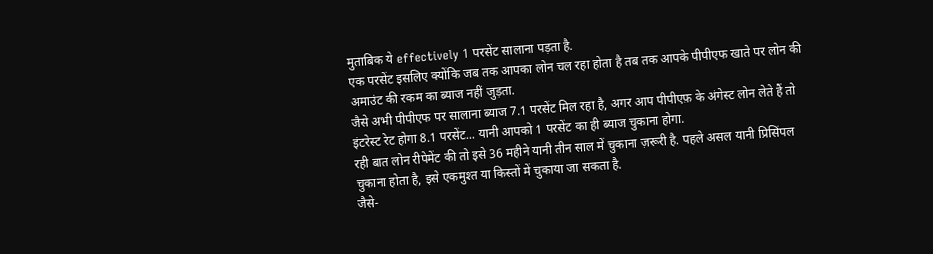मुताबिक ये effectively 1 परसेंट सालाना पड़ता है.
एक परसेंट इसलिए क्योंकि जब तक आपका लोन चल रहा होता है तब तक आपके पीपीएफ खाते पर लोन की अमाउंट की रकम का ब्याज नहीं जुड़ता.
जैसे अभी पीपीएफ पर सालाना ब्याज 7.1 परसेंट मिल रहा है, अगर आप पीपीएफ़ के अंगेस्ट लोन लेते हैं तो इंटरेस्ट रेट होगा 8.1 परसेंट... यानी आपको 1 परसेंट का ही ब्याज चुकाना होगा.
रही बात लोन रीपेमेंट की तो इसे 36 महीने यानी तीन साल में चुकाना ज़रूरी है. पहले असल यानी प्रिसिंपल चुकाना होता है, इसे एकमुश्त या किस्तों में चुकाया जा सकता है.
जैसे-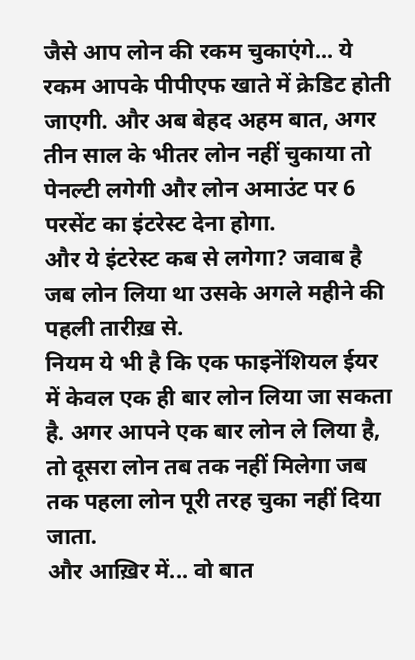जैसे आप लोन की रकम चुकाएंगे... ये रकम आपके पीपीएफ खाते में क्रेडिट होती जाएगी. और अब बेहद अहम बात, अगर तीन साल के भीतर लोन नहीं चुकाया तो पेनल्टी लगेगी और लोन अमाउंट पर 6 परसेंट का इंटरेस्ट देना होगा.
और ये इंटरेस्ट कब से लगेगा? जवाब है जब लोन लिया था उसके अगले महीने की पहली तारीख़ से.
नियम ये भी है कि एक फाइनेंशियल ईयर में केवल एक ही बार लोन लिया जा सकता है. अगर आपने एक बार लोन ले लिया है, तो दूसरा लोन तब तक नहीं मिलेगा जब तक पहला लोन पूरी तरह चुका नहीं दिया जाता.
और आख़िर में... वो बात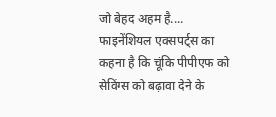जो बेहद अहम है.... फाइनेंशियल एक्सपर्ट्स का कहना है कि चूंकि पीपीएफ को सेविंग्स को बढ़ावा देने के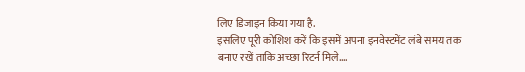लिए डिजाइन किया गया है.
इसलिए पूरी कोशिश करें कि इसमें अपना इनवेस्टमेंट लंबे समय तक बनाए रखें ताकि अच्छा रिटर्न मिले....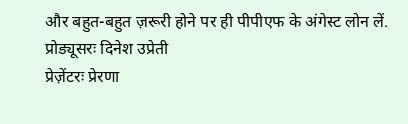और बहुत-बहुत ज़रूरी होने पर ही पीपीएफ के अंगेस्ट लोन लें.
प्रोड्यूसरः दिनेश उप्रेती
प्रेज़ेंटरः प्रेरणा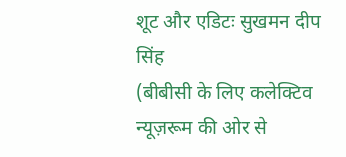शूट और एडिटः सुखमन दीप सिंह
(बीबीसी के लिए कलेक्टिव न्यूज़रूम की ओर से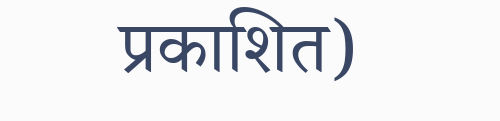प्रकाशित)